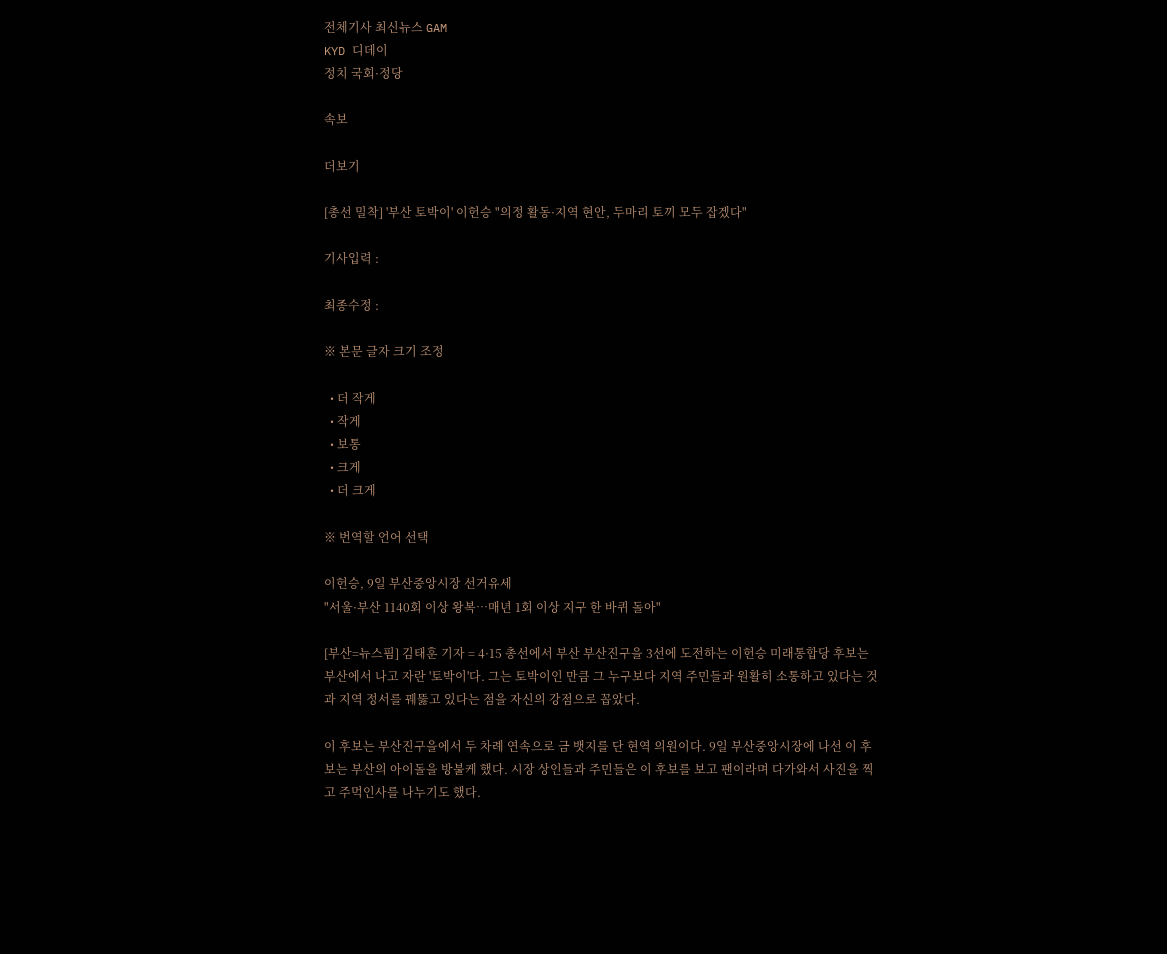전체기사 최신뉴스 GAM
KYD 디데이
정치 국회·정당

속보

더보기

[총선 밀착] '부산 토박이' 이헌승 "의정 활동·지역 현안, 두마리 토끼 모두 잡겠다"

기사입력 :

최종수정 :

※ 본문 글자 크기 조정

  • 더 작게
  • 작게
  • 보통
  • 크게
  • 더 크게

※ 번역할 언어 선택

이헌승, 9일 부산중앙시장 선거유세
"서울·부산 1140회 이상 왕복…매년 1회 이상 지구 한 바퀴 돌아"

[부산=뉴스핌] 김태훈 기자 = 4·15 총선에서 부산 부산진구을 3선에 도전하는 이헌승 미래통합당 후보는 부산에서 나고 자란 '토박이'다. 그는 토박이인 만큼 그 누구보다 지역 주민들과 원활히 소통하고 있다는 것과 지역 정서를 꿰뚫고 있다는 점을 자신의 강점으로 꼽았다.

이 후보는 부산진구을에서 두 차례 연속으로 금 뱃지를 단 현역 의원이다. 9일 부산중앙시장에 나선 이 후보는 부산의 아이돌을 방불케 했다. 시장 상인들과 주민들은 이 후보를 보고 팬이라며 다가와서 사진을 찍고 주먹인사를 나누기도 했다.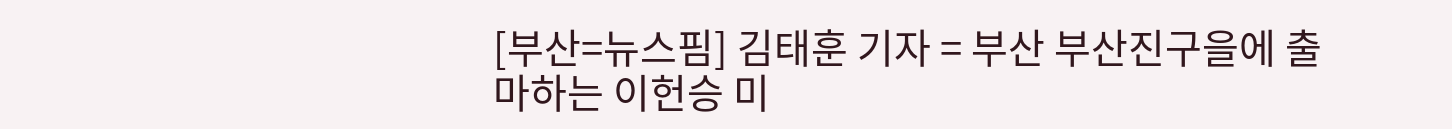[부산=뉴스핌] 김태훈 기자 = 부산 부산진구을에 출마하는 이헌승 미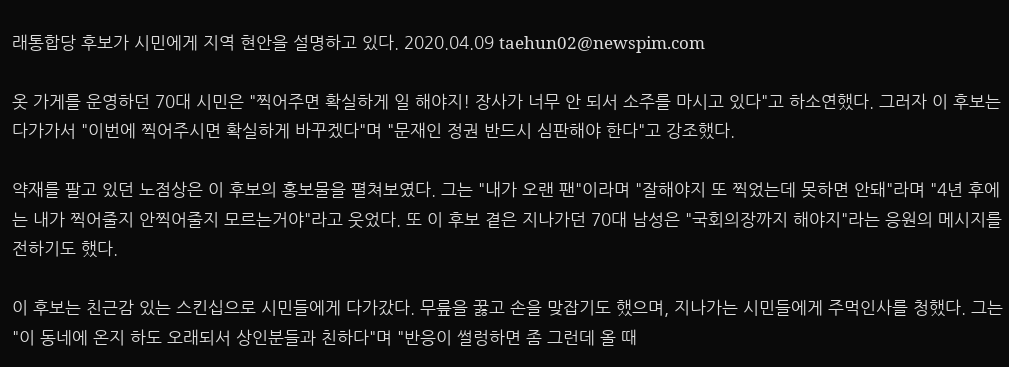래통합당 후보가 시민에게 지역 현안을 설명하고 있다. 2020.04.09 taehun02@newspim.com

옷 가게를 운영하던 70대 시민은 "찍어주면 확실하게 일 해야지! 장사가 너무 안 되서 소주를 마시고 있다"고 하소연했다. 그러자 이 후보는 다가가서 "이번에 찍어주시면 확실하게 바꾸겠다"며 "문재인 정권 반드시 심판해야 한다"고 강조했다.

약재를 팔고 있던 노점상은 이 후보의 홍보물을 펼쳐보였다. 그는 "내가 오랜 팬"이라며 "잘해야지 또 찍었는데 못하면 안돼"라며 "4년 후에는 내가 찍어줄지 안찍어줄지 모르는거야"라고 웃었다. 또 이 후보 곁은 지나가던 70대 남성은 "국회의장까지 해야지"라는 응원의 메시지를 전하기도 했다.

이 후보는 친근감 있는 스킨십으로 시민들에게 다가갔다. 무릎을 꿇고 손을 맞잡기도 했으며, 지나가는 시민들에게 주먹인사를 청했다. 그는 "이 동네에 온지 하도 오래되서 상인분들과 친하다"며 "반응이 썰렁하면 좀 그런데 올 때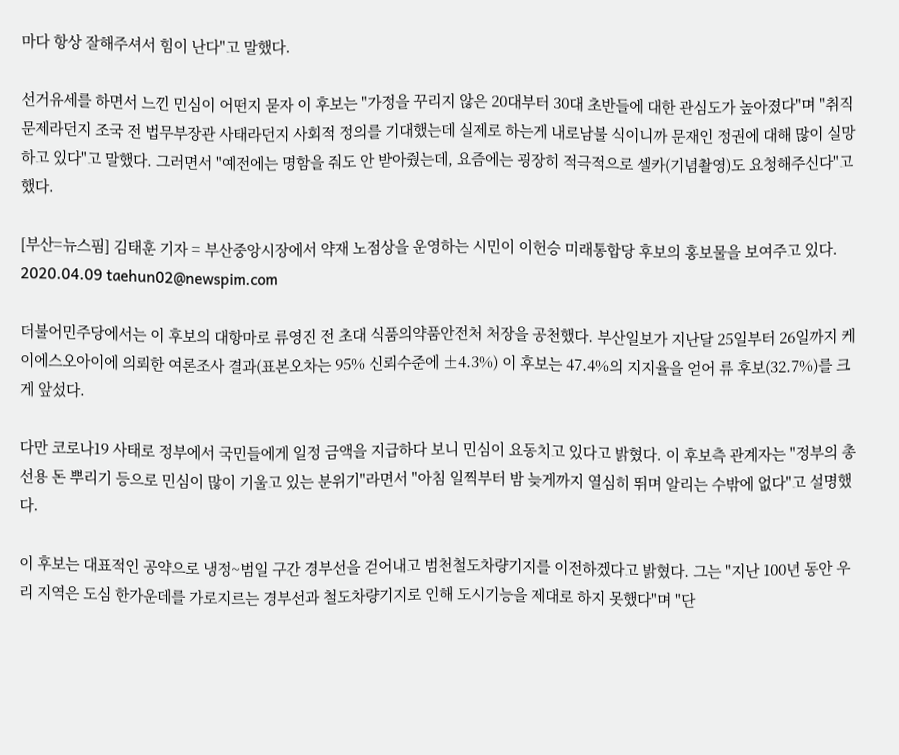마다 항상 잘해주셔서 힘이 난다"고 말했다.

선거유세를 하면서 느낀 민심이 어떤지 묻자 이 후보는 "가정을 꾸리지 않은 20대부터 30대 초반들에 대한 관심도가 높아졌다"며 "취직 문제라던지 조국 전 법무부장관 사태라던지 사회적 정의를 기대했는데 실제로 하는게 내로남불 식이니까 문재인 정권에 대해 많이 실망하고 있다"고 말했다. 그러면서 "예전에는 명함을 줘도 안 받아줬는데, 요즘에는 굉장히 적극적으로 셀카(기념촬영)도 요청해주신다"고 했다.

[부산=뉴스핌] 김태훈 기자 = 부산중앙시장에서 약재 노점상을 운영하는 시민이 이헌승 미래통합당 후보의 홍보물을 보여주고 있다. 2020.04.09 taehun02@newspim.com

더불어민주당에서는 이 후보의 대항마로 류영진 전 초대 식품의약품안전처 처장을 공천했다. 부산일보가 지난달 25일부터 26일까지 케이에스오아이에 의뢰한 여론조사 결과(표본오차는 95% 신뢰수준에 ±4.3%) 이 후보는 47.4%의 지지율을 얻어 류 후보(32.7%)를 크게 앞섰다.

다만 코로나19 사태로 정부에서 국민들에게 일정 금액을 지급하다 보니 민심이 요동치고 있다고 밝혔다. 이 후보측 관계자는 "정부의 총선용 돈 뿌리기 등으로 민심이 많이 기울고 있는 분위기"라면서 "아침 일찍부터 밤 늦게까지 열심히 뛰며 알리는 수밖에 없다"고 설명했다.

이 후보는 대표적인 공약으로 냉정~범일 구간 경부선을 걷어내고 범천철도차량기지를 이전하겠다고 밝혔다. 그는 "지난 100년 동안 우리 지역은 도심 한가운데를 가로지르는 경부선과 철도차량기지로 인해 도시기능을 제대로 하지 못했다"며 "단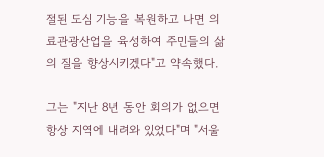절된 도심 기능을 복원하고 나면 의료관광산업을 육성하여 주민들의 삶의 질을 향상시키겠다"고 약속했다.

그는 "지난 8년 동안 회의가 없으면 항상 지역에 내려와 있었다"며 "서울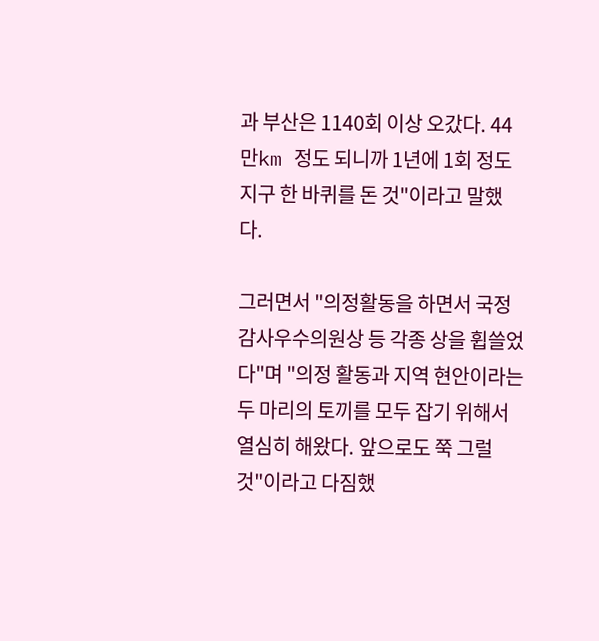과 부산은 1140회 이상 오갔다. 44만km 정도 되니까 1년에 1회 정도 지구 한 바퀴를 돈 것"이라고 말했다.

그러면서 "의정활동을 하면서 국정감사우수의원상 등 각종 상을 휩쓸었다"며 "의정 활동과 지역 현안이라는 두 마리의 토끼를 모두 잡기 위해서 열심히 해왔다. 앞으로도 쭉 그럴 것"이라고 다짐했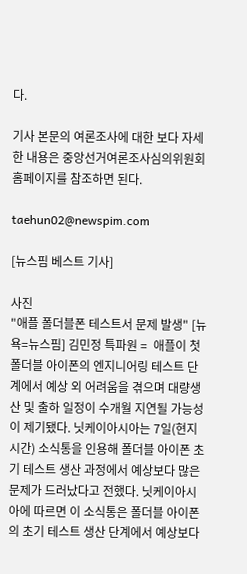다.

기사 본문의 여론조사에 대한 보다 자세한 내용은 중앙선거여론조사심의위원회 홈페이지를 참조하면 된다.

taehun02@newspim.com

[뉴스핌 베스트 기사]

사진
"애플 폴더블폰 테스트서 문제 발생" [뉴욕=뉴스핌] 김민정 특파원 =  애플이 첫 폴더블 아이폰의 엔지니어링 테스트 단계에서 예상 외 어려움을 겪으며 대량생산 및 출하 일정이 수개월 지연될 가능성이 제기됐다. 닛케이아시아는 7일(현지시간) 소식통을 인용해 폴더블 아이폰 초기 테스트 생산 과정에서 예상보다 많은 문제가 드러났다고 전했다. 닛케이아시아에 따르면 이 소식통은 폴더블 아이폰의 초기 테스트 생산 단계에서 예상보다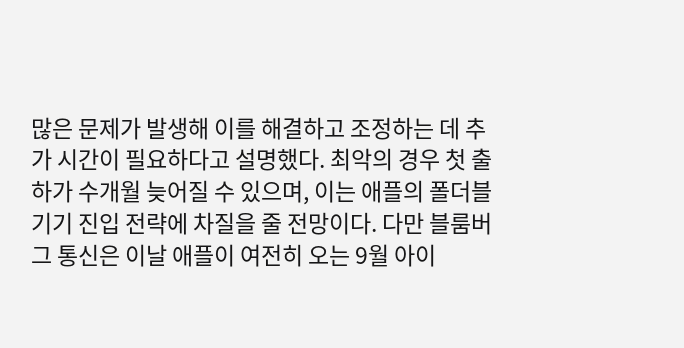많은 문제가 발생해 이를 해결하고 조정하는 데 추가 시간이 필요하다고 설명했다. 최악의 경우 첫 출하가 수개월 늦어질 수 있으며, 이는 애플의 폴더블 기기 진입 전략에 차질을 줄 전망이다. 다만 블룸버그 통신은 이날 애플이 여전히 오는 9월 아이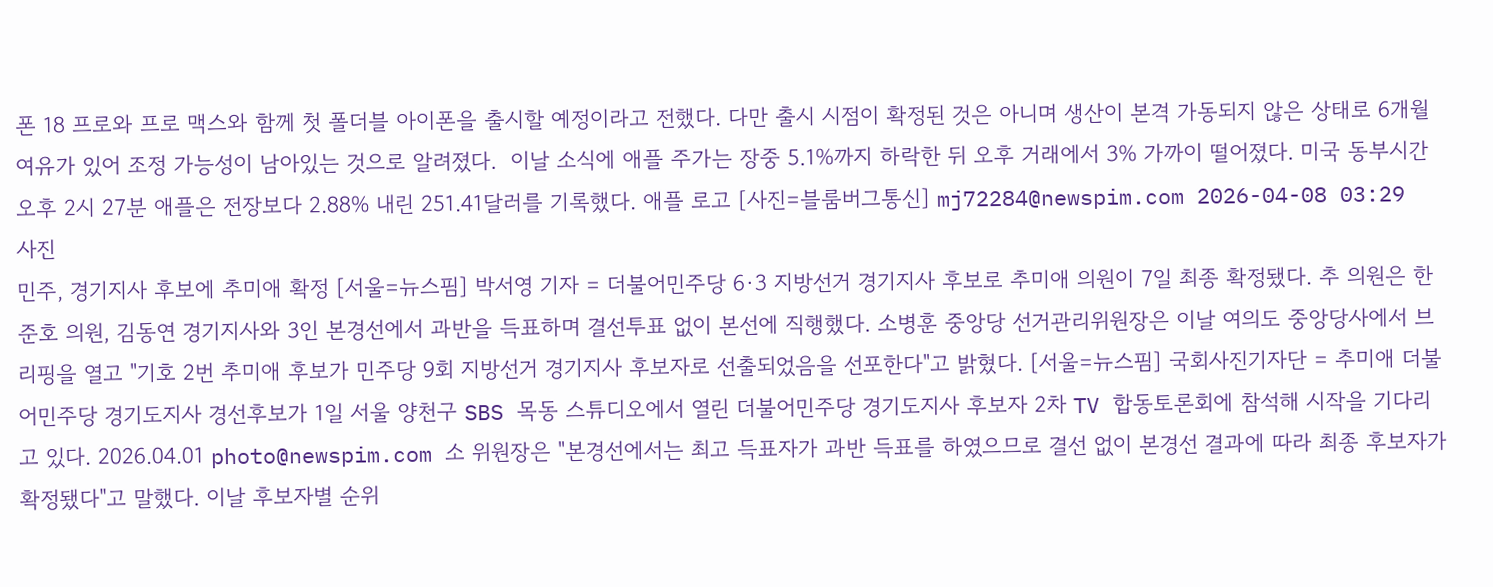폰 18 프로와 프로 맥스와 함께 첫 폴더블 아이폰을 출시할 예정이라고 전했다. 다만 출시 시점이 확정된 것은 아니며 생산이 본격 가동되지 않은 상태로 6개월 여유가 있어 조정 가능성이 남아있는 것으로 알려졌다.  이날 소식에 애플 주가는 장중 5.1%까지 하락한 뒤 오후 거래에서 3% 가까이 떨어졌다. 미국 동부시간 오후 2시 27분 애플은 전장보다 2.88% 내린 251.41달러를 기록했다. 애플 로고 [사진=블룸버그통신] mj72284@newspim.com 2026-04-08 03:29
사진
민주, 경기지사 후보에 추미애 확정 [서울=뉴스핌] 박서영 기자 = 더불어민주당 6·3 지방선거 경기지사 후보로 추미애 의원이 7일 최종 확정됐다. 추 의원은 한준호 의원, 김동연 경기지사와 3인 본경선에서 과반을 득표하며 결선투표 없이 본선에 직행했다. 소병훈 중앙당 선거관리위원장은 이날 여의도 중앙당사에서 브리핑을 열고 "기호 2번 추미애 후보가 민주당 9회 지방선거 경기지사 후보자로 선출되었음을 선포한다"고 밝혔다. [서울=뉴스핌] 국회사진기자단 = 추미애 더불어민주당 경기도지사 경선후보가 1일 서울 양천구 SBS 목동 스튜디오에서 열린 더불어민주당 경기도지사 후보자 2차 TV 합동토론회에 참석해 시작을 기다리고 있다. 2026.04.01 photo@newspim.com 소 위원장은 "본경선에서는 최고 득표자가 과반 득표를 하였으므로 결선 없이 본경선 결과에 따라 최종 후보자가 확정됐다"고 말했다. 이날 후보자별 순위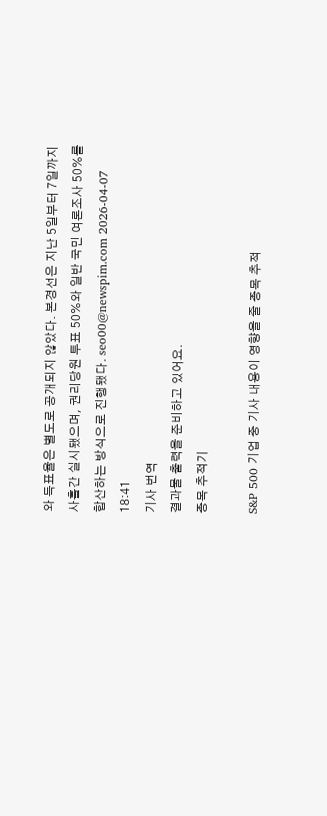와 득표율은 별도로 공개되지 않았다. 본경선은 지난 5일부터 7일까지 사흘간 실시됐으며, 권리당원 투표 50%와 일반 국민 여론조사 50%를 합산하는 방식으로 진행됐다. seo00@newspim.com 2026-04-07 18:41
기사 번역
결과물 출력을 준비하고 있어요.
종목 추적기

S&P 500 기업 중 기사 내용이 영향을 줄 종목 추적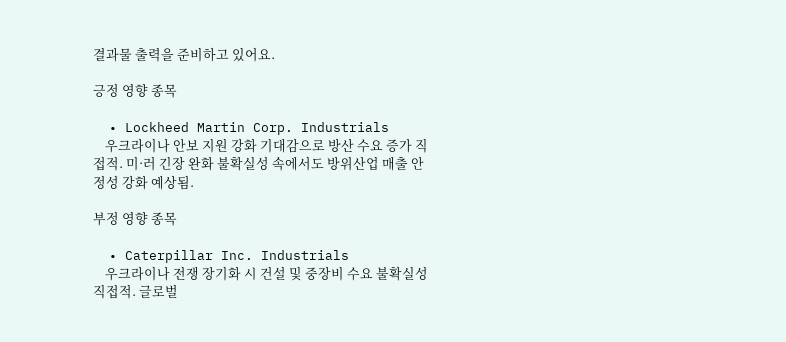결과물 출력을 준비하고 있어요.

긍정 영향 종목

  • Lockheed Martin Corp. Industrials
    우크라이나 안보 지원 강화 기대감으로 방산 수요 증가 직접적. 미·러 긴장 완화 불확실성 속에서도 방위산업 매출 안정성 강화 예상됨.

부정 영향 종목

  • Caterpillar Inc. Industrials
    우크라이나 전쟁 장기화 시 건설 및 중장비 수요 불확실성 직접적. 글로벌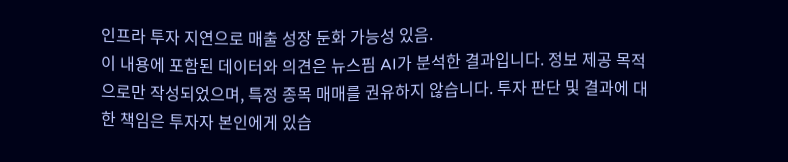인프라 투자 지연으로 매출 성장 둔화 가능성 있음.
이 내용에 포함된 데이터와 의견은 뉴스핌 AI가 분석한 결과입니다. 정보 제공 목적으로만 작성되었으며, 특정 종목 매매를 권유하지 않습니다. 투자 판단 및 결과에 대한 책임은 투자자 본인에게 있습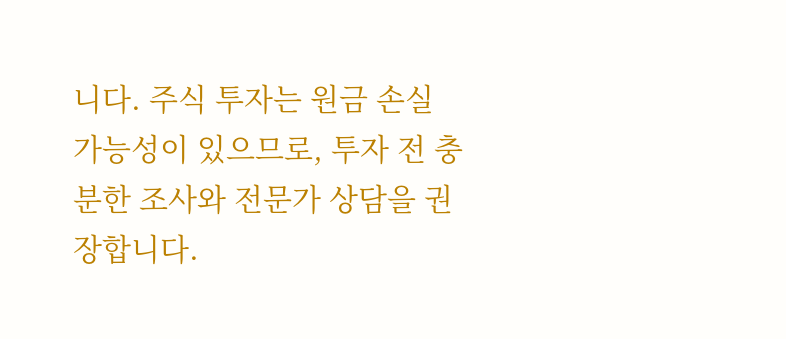니다. 주식 투자는 원금 손실 가능성이 있으므로, 투자 전 충분한 조사와 전문가 상담을 권장합니다.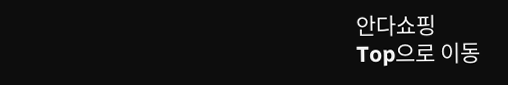안다쇼핑
Top으로 이동